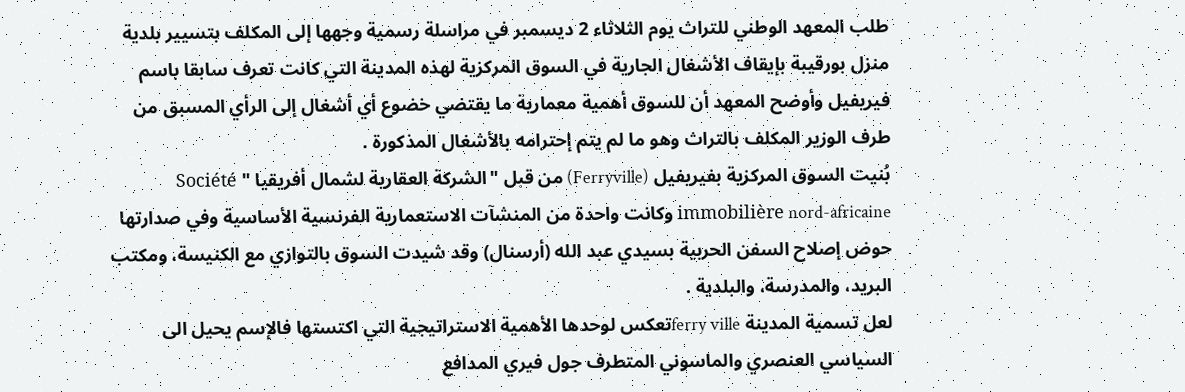طلب المعهد الوطني للتراث يوم الثلاثاء 2 ديسمبر في مراسلة رسمية وجهها إلى المكلف بتسيير بلدية منزل بورقيبة بإيقاف الأشغال الجارية في السوق المركزية لهذه المدينة التي كانت تعرف سابقا باسم فيريفيل وأوضح المعهد أن للسوق أهمية معمارية ما يقتضي خضوع أي أشغال إلى الرأي المسبق من طرف الوزير المكلف بالتراث وهو ما لم يتم إحترامه بالأشغال المذكورة .
بُنيت السوق المركزية بفيريفيل (Ferryville) من قبل "الشركة العقارية لشمال أفريقيا " Société immobilière nord-africaine وكانت واحدة من المنشآت الاستعمارية الفرنسية الأساسية وفي صدارتها حوض إصلاح السفن الحربية بسيدي عبد الله (أرسنال) وقد شيدت السوق بالتوازي مع الكنيسة، ومكتب البريد، والمدرسة، والبلدية .
لعل تسمية المدينة ferry villeتعكس لوحدها الأهمية الاستراتيجية التي اكتستها فالإسم يحيل الى السياسي العنصري والماسوني المتطرف جول فيري المدافع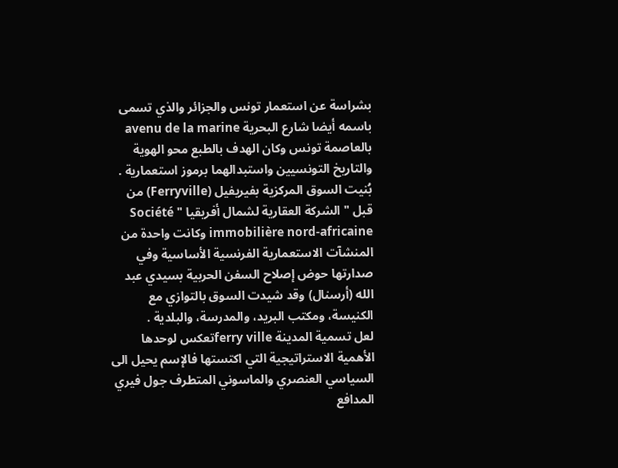بشراسة عن استعمار تونس والجزائر والذي تسمى باسمه أيضا شارع البحرية avenu de la marine بالعاصمة تونس وكان الهدف بالطبع محو الهوية والتاريخ التونسيين واستبدالهما برموز استعمارية .
بُنيت السوق المركزية بفيريفيل (Ferryville) من قبل "الشركة العقارية لشمال أفريقيا " Société immobilière nord-africaine وكانت واحدة من المنشآت الاستعمارية الفرنسية الأساسية وفي صدارتها حوض إصلاح السفن الحربية بسيدي عبد الله (أرسنال) وقد شيدت السوق بالتوازي مع الكنيسة، ومكتب البريد، والمدرسة، والبلدية .
لعل تسمية المدينة ferry villeتعكس لوحدها الأهمية الاستراتيجية التي اكتستها فالإسم يحيل الى السياسي العنصري والماسوني المتطرف جول فيري المدافع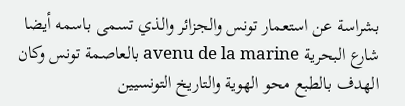بشراسة عن استعمار تونس والجزائر والذي تسمى باسمه أيضا شارع البحرية avenu de la marine بالعاصمة تونس وكان الهدف بالطبع محو الهوية والتاريخ التونسيين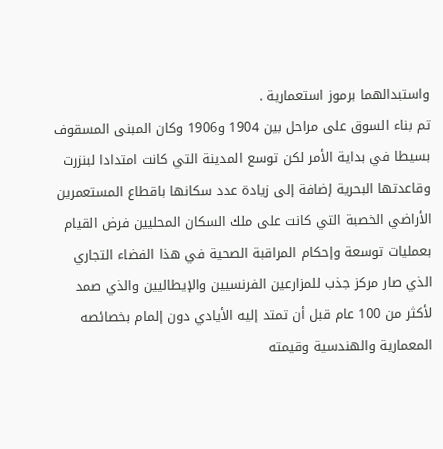واستبدالهما برموز استعمارية .
تم بناء السوق على مراحل بين 1904 و1906 وكان المبنى المسقوف بسيطا في بداية الأمر لكن توسع المدينة التي كانت امتدادا لبنزرت وقاعدتها البحرية إضافة إلى زيادة عدد سكانها باقطاع المستعمرين الأراضي الخصبة التي كانت على ملك السكان المحليين فرض القيام بعمليات توسعة وإحكام المراقبة الصحية في هذا الفضاء التجاري الذي صار مركز جذب للمزارعين الفرنسيين والإيطاليين والذي صمد لأكثر من 100 عام قبل أن تمتد إليه الأيادي دون إلمام بخصائصه المعمارية والهندسية وقيمته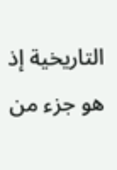التاريخية إذ هو جزء من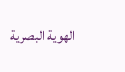الهوية البصرية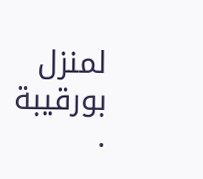لمنزل بورقيبة
.